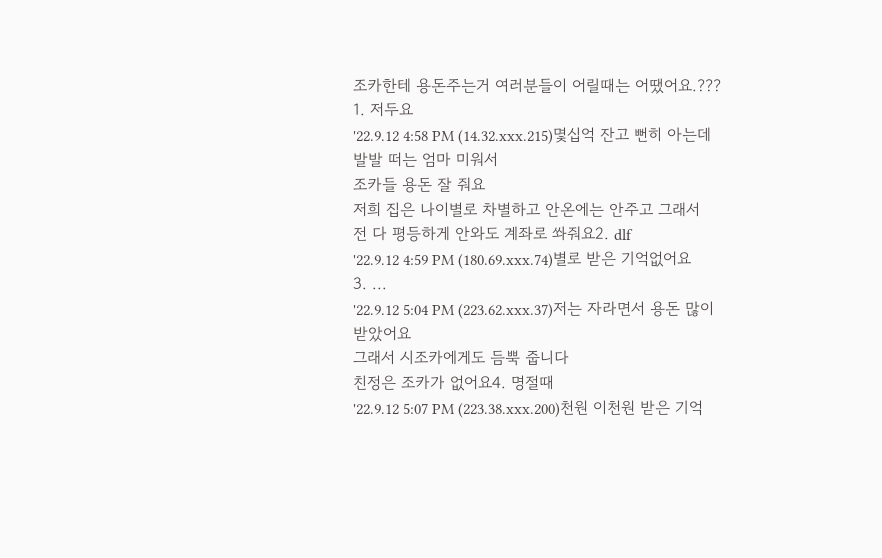조카한테 용돈주는거 여러분들이 어릴때는 어땠어요.???
1. 저두요
'22.9.12 4:58 PM (14.32.xxx.215)몇십억 잔고 뻔히 아는데 발발 떠는 엄마 미워서
조카들 용돈 잘 줘요
저희 집은 나이별로 차별하고 안온에는 안주고 그래서
전 다 평등하게 안와도 계좌로 쏴줘요2. dlf
'22.9.12 4:59 PM (180.69.xxx.74)별로 받은 기억없어요
3. ...
'22.9.12 5:04 PM (223.62.xxx.37)저는 자라면서 용돈 많이 받았어요
그래서 시조카에게도 듬뿍 줍니다
친정은 조카가 없어요4. 명절때
'22.9.12 5:07 PM (223.38.xxx.200)천원 이천원 받은 기억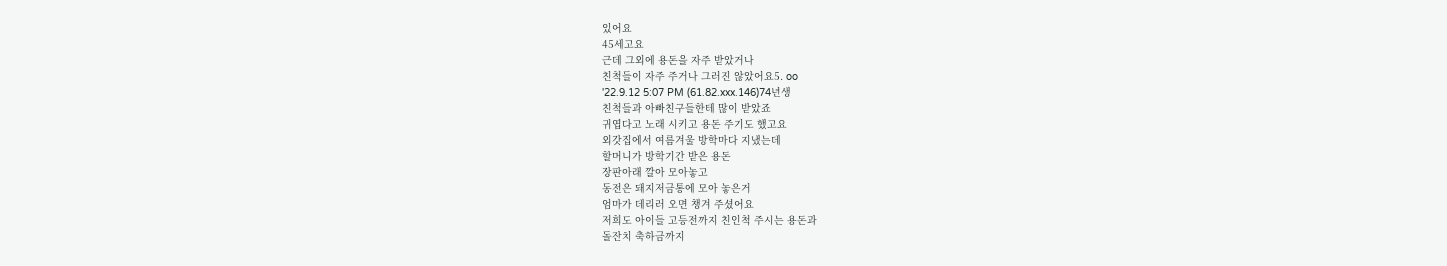있어요
45세고요
근데 그외에 용돈을 자주 받았거나
친척들이 자주 주거나 그러진 않았어요5. oo
'22.9.12 5:07 PM (61.82.xxx.146)74년생
친척들과 아빠친구들한테 많이 받았죠
귀엽다고 노래 시키고 용돈 주기도 했고요
외갓집에서 여름겨울 방학마다 지냈는데
할머니가 방학기간 받은 용돈
장판아래 깔아 모아놓고
동전은 돼지저금통에 모아 놓은거
엄마가 데리러 오면 챙겨 주셨어요
저희도 아이들 고등전까지 친인척 주시는 용돈과
돌잔치 축하금까지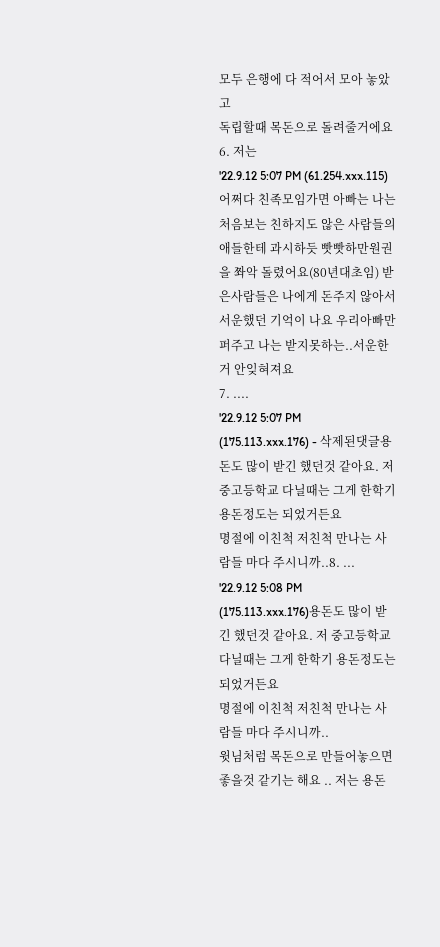모두 은행에 다 적어서 모아 놓았고
독립할때 목돈으로 돌려줄거에요6. 저는
'22.9.12 5:07 PM (61.254.xxx.115)어쩌다 친족모임가면 아빠는 나는 처음보는 친하지도 않은 사람들의 애들한테 과시하듯 빳빳하만원권을 쫘악 돌렸어요(80년대초임) 받은사람들은 나에게 돈주지 않아서 서운했던 기억이 나요 우리아빠만 퍼주고 나는 받지못하는..서운한거 안잊혀져요
7. ....
'22.9.12 5:07 PM (175.113.xxx.176) - 삭제된댓글용돈도 많이 받긴 했던것 같아요. 저 중고등학교 다닐때는 그게 한학기 용돈정도는 되었거든요
명절에 이친척 저친척 만나는 사람들 마다 주시니까..8. ...
'22.9.12 5:08 PM (175.113.xxx.176)용돈도 많이 받긴 했던것 같아요. 저 중고등학교 다닐때는 그게 한학기 용돈정도는 되었거든요
명절에 이친척 저친척 만나는 사람들 마다 주시니까..
윗님처럼 목돈으로 만들어놓으면 좋을것 같기는 해요 .. 저는 용돈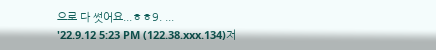으로 다 썻어요...ㅎㅎ9. ...
'22.9.12 5:23 PM (122.38.xxx.134)저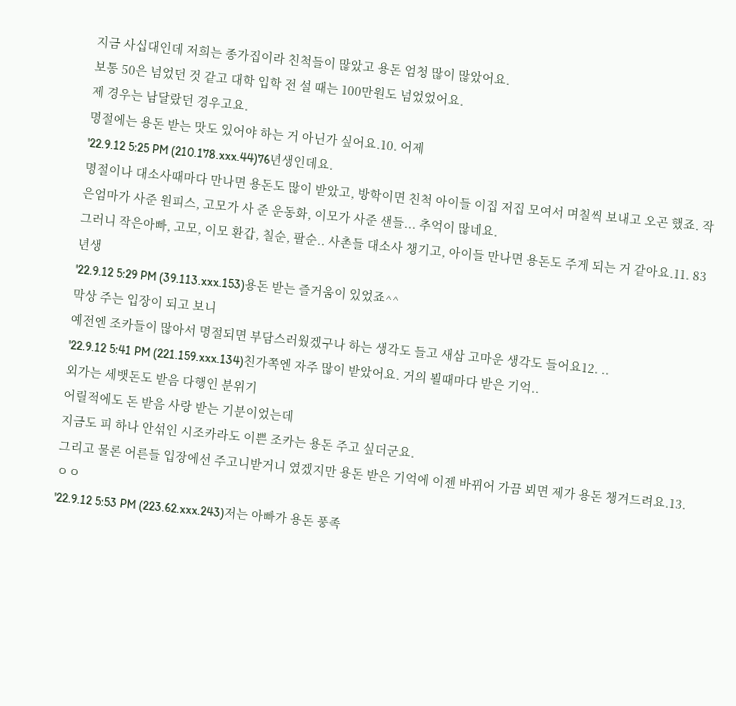지금 사십대인데 저희는 종가집이라 친척들이 많았고 용돈 엄청 많이 많았어요.
보통 50은 넘었던 것 같고 대학 입학 전 설 때는 100만원도 넘었었어요.
제 경우는 남달랐던 경우고요.
명절에는 용돈 받는 맛도 있어야 하는 거 아닌가 싶어요.10. 어제
'22.9.12 5:25 PM (210.178.xxx.44)76년생인데요.
명절이나 대소사때마다 만나면 용돈도 많이 받았고, 방학이면 친척 아이들 이집 저집 모여서 며칠씩 보내고 오곤 했죠. 작은엄마가 사준 원피스, 고모가 사 준 운동화, 이모가 사준 샌들... 추억이 많네요.
그러니 작은아빠, 고모, 이모 환갑, 칠순, 팔순.. 사촌들 대소사 챙기고, 아이들 만나면 용돈도 주게 되는 거 같아요.11. 83년생
'22.9.12 5:29 PM (39.113.xxx.153)용돈 받는 즐거움이 있었죠^^
막상 주는 입장이 되고 보니
예전엔 조카들이 많아서 명절되면 부담스러웠겠구나 하는 생각도 들고 새삼 고마운 생각도 들어요12. ..
'22.9.12 5:41 PM (221.159.xxx.134)친가쪽엔 자주 많이 받았어요. 거의 뵐때마다 받은 기억..
외가는 세뱃돈도 받음 다행인 분위기
어릴적에도 돈 받음 사랑 받는 기분이었는데
지금도 피 하나 안섞인 시조카라도 이쁜 조카는 용돈 주고 싶더군요.
그리고 물론 어른들 입장에선 주고니받거니 였겠지만 용돈 받은 기억에 이젠 바뀌어 가끔 뵈면 제가 용돈 챙겨드려요.13. ㅇㅇ
'22.9.12 5:53 PM (223.62.xxx.243)저는 아빠가 용돈 풍족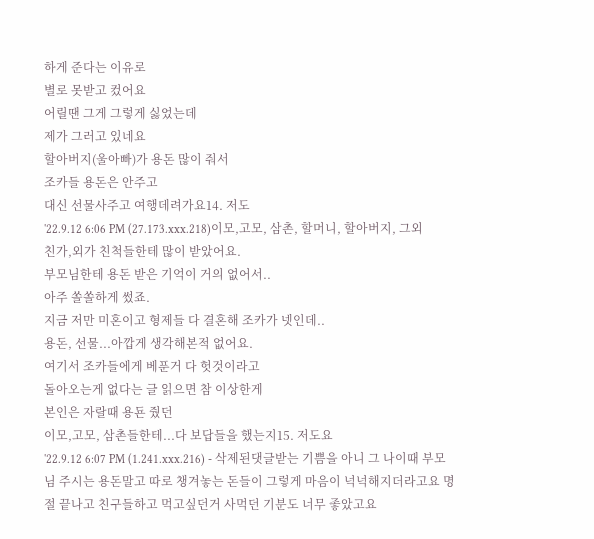하게 준다는 이유로
별로 못받고 컸어요
어릴땐 그게 그렇게 싫었는데
제가 그러고 있네요
할아버지(울아빠)가 용돈 많이 줘서
조카들 용돈은 안주고
대신 선물사주고 여행데려가요14. 저도
'22.9.12 6:06 PM (27.173.xxx.218)이모,고모, 삼촌, 할머니, 할아버지, 그외
친가,외가 친척들한테 많이 받았어요.
부모님한테 용돈 받은 기억이 거의 없어서..
아주 쏠쏠하게 썼죠.
지금 저만 미혼이고 형제들 다 결혼해 조카가 넷인데..
용돈, 선물...아깝게 생각해본적 없어요.
여기서 조카들에게 베푼거 다 헛것이라고
돌아오는게 없다는 글 읽으면 참 이상한게
본인은 자랄때 용됸 줬던
이모,고모, 삼촌들한테...다 보답들을 했는지15. 저도요
'22.9.12 6:07 PM (1.241.xxx.216) - 삭제된댓글받는 기쁨을 아니 그 나이때 부모님 주시는 용돈말고 따로 챙겨놓는 돈들이 그렇게 마음이 넉넉해지더라고요 명절 끝나고 친구들하고 먹고싶던거 사먹던 기분도 너무 좋았고요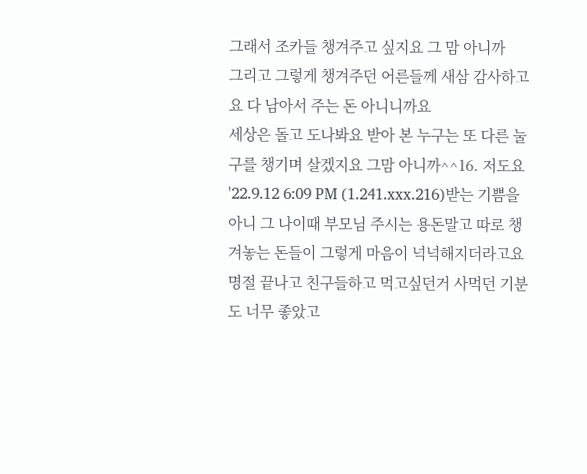그래서 조카들 챙겨주고 싶지요 그 맘 아니까
그리고 그렇게 챙겨주던 어른들께 새삼 감사하고요 다 남아서 주는 돈 아니니까요
세상은 돌고 도나봐요 받아 본 누구는 또 다른 눌구를 챙기며 살겠지요 그맘 아니까^^16. 저도요
'22.9.12 6:09 PM (1.241.xxx.216)받는 기쁨을 아니 그 나이때 부모님 주시는 용돈말고 따로 챙겨놓는 돈들이 그렇게 마음이 넉넉해지더라고요 명절 끝나고 친구들하고 먹고싶던거 사먹던 기분도 너무 좋았고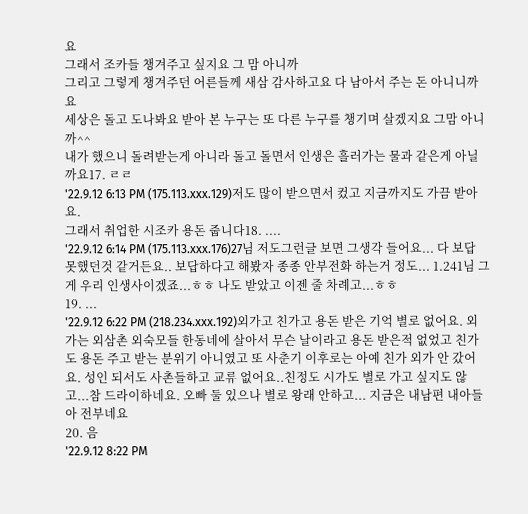요
그래서 조카들 챙겨주고 싶지요 그 맘 아니까
그리고 그렇게 챙겨주던 어른들께 새삼 감사하고요 다 남아서 주는 돈 아니니까요
세상은 돌고 도나봐요 받아 본 누구는 또 다른 누구를 챙기며 살겠지요 그맘 아니까^^
내가 했으니 돌려받는게 아니라 돌고 돌면서 인생은 흘러가는 물과 같은게 아닐까요17. ㄹㄹ
'22.9.12 6:13 PM (175.113.xxx.129)저도 많이 받으면서 컸고 지금까지도 가끔 받아요.
그래서 취업한 시조카 용돈 줍니다18. ....
'22.9.12 6:14 PM (175.113.xxx.176)27님 저도그런글 보면 그생각 들어요... 다 보답 못했던것 같거든요.. 보답하다고 해봤자 종종 안부전화 하는거 정도... 1.241님 그게 우리 인생사이겠죠...ㅎㅎ 나도 받았고 이젠 줄 차례고...ㅎㅎ
19. ...
'22.9.12 6:22 PM (218.234.xxx.192)외가고 친가고 용돈 받은 기억 별로 없어요. 외가는 외삼촌 외숙모들 한동네에 살아서 무슨 날이라고 용돈 받은적 없었고 친가도 용돈 주고 받는 분위기 아니였고 또 사춘기 이후로는 아예 친가 외가 안 갔어요. 성인 되서도 사촌들하고 교류 없어요..친정도 시가도 별로 가고 싶지도 않고...참 드라이하네요. 오빠 둘 있으나 별로 왕래 안하고... 지금은 내남편 내아들아 전부네요
20. 음
'22.9.12 8:22 PM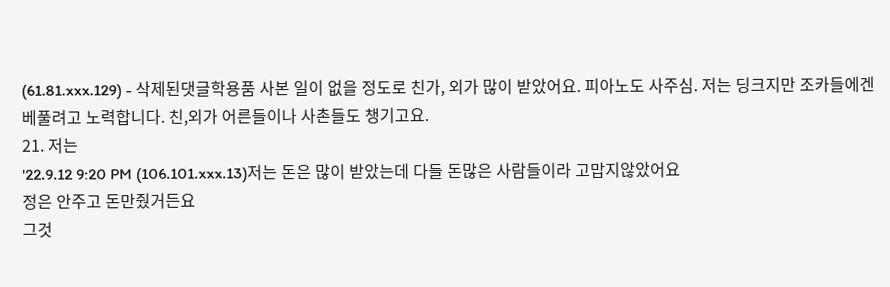(61.81.xxx.129) - 삭제된댓글학용품 사본 일이 없을 정도로 친가, 외가 많이 받았어요. 피아노도 사주심. 저는 딩크지만 조카들에겐 베풀려고 노력합니다. 친,외가 어른들이나 사촌들도 챙기고요.
21. 저는
'22.9.12 9:20 PM (106.101.xxx.13)저는 돈은 많이 받았는데 다들 돈많은 사람들이라 고맙지않았어요
정은 안주고 돈만줬거든요
그것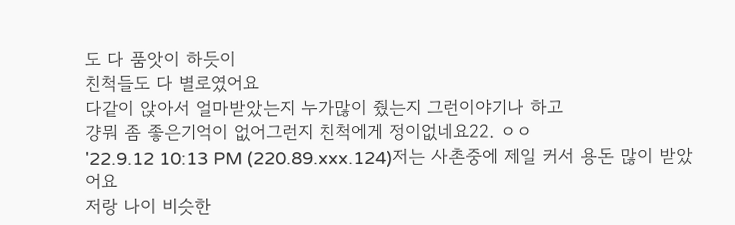도 다 품앗이 하듯이
친척들도 다 별로였어요
다같이 앉아서 얼마받았는지 누가많이 줬는지 그런이야기나 하고
걍뭐 좀 좋은기억이 없어그런지 친척에게 정이없네요22. ㅇㅇ
'22.9.12 10:13 PM (220.89.xxx.124)저는 사촌중에 제일 커서 용돈 많이 받았어요
저랑 나이 비슷한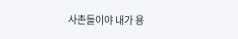사촌들이야 내가 용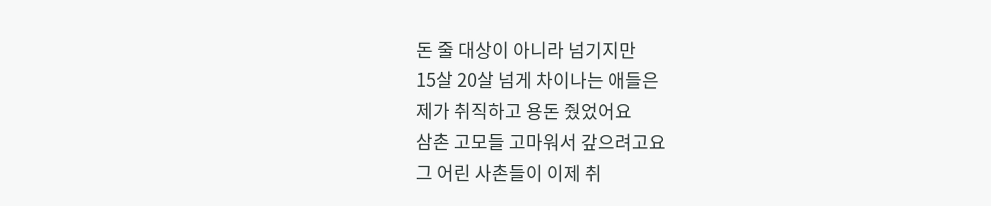돈 줄 대상이 아니라 넘기지만
15살 20살 넘게 차이나는 애들은
제가 취직하고 용돈 줬었어요
삼촌 고모들 고마워서 갚으려고요
그 어린 사촌들이 이제 취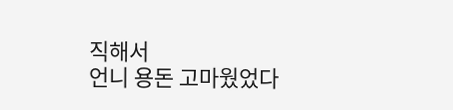직해서
언니 용돈 고마웠었다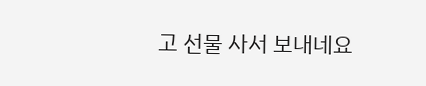고 선물 사서 보내네요